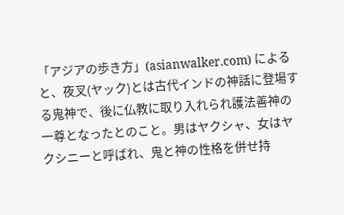「アジアの歩き方」(asianwalker.com) によると、夜叉(ヤック)とは古代インドの神話に登場する鬼神で、後に仏教に取り入れられ護法善神の一尊となったとのこと。男はヤクシャ、女はヤクシニーと呼ばれ、鬼と神の性格を併せ持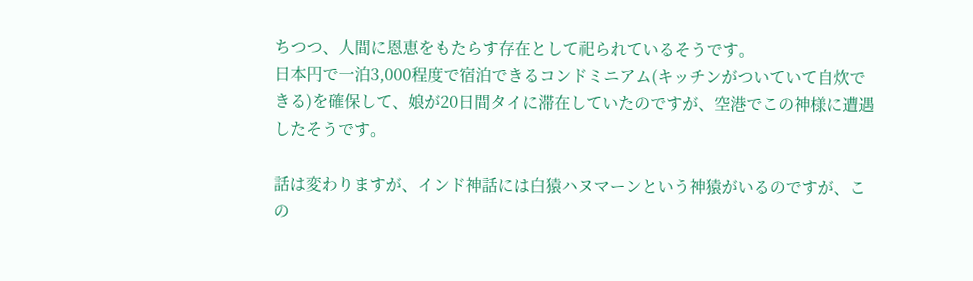ちつつ、人間に恩恵をもたらす存在として祀られているそうです。
日本円で一泊3,000程度で宿泊できるコンドミニアム(キッチンがついていて自炊できる)を確保して、娘が20日間タイに滞在していたのですが、空港でこの神様に遭遇したそうです。

話は変わりますが、インド神話には白猿ハヌマーンという神猿がいるのですが、この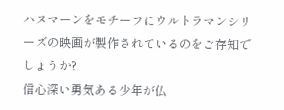ハヌマーンをモチーフにウルトラマンシリーズの映画が製作されているのをご存知でしょうか?
信心深い勇気ある少年が仏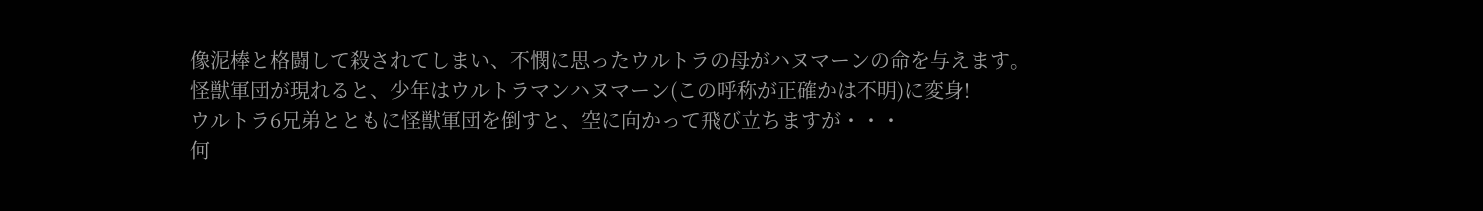像泥棒と格闘して殺されてしまい、不憫に思ったウルトラの母がハヌマーンの命を与えます。
怪獣軍団が現れると、少年はウルトラマンハヌマーン(この呼称が正確かは不明)に変身!
ウルトラ6兄弟とともに怪獣軍団を倒すと、空に向かって飛び立ちますが・・・
何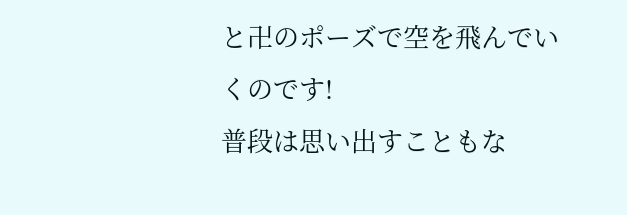と卍のポーズで空を飛んでいくのです!
普段は思い出すこともな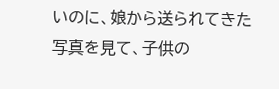いのに、娘から送られてきた写真を見て、子供の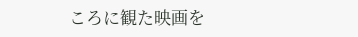ころに観た映画を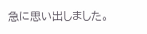急に思い出しました。